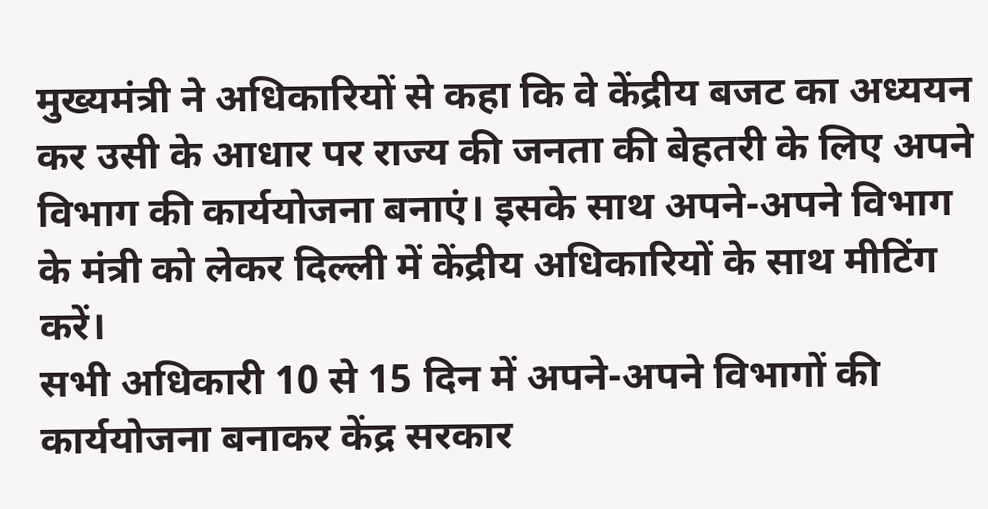मुख्यमंत्री ने अधिकारियों से कहा कि वे केंद्रीय बजट का अध्ययन कर उसी के आधार पर राज्य की जनता की बेहतरी के लिए अपने विभाग की कार्ययोजना बनाएं। इसके साथ अपने-अपने विभाग के मंत्री को लेकर दिल्ली में केंद्रीय अधिकारियों के साथ मीटिंग करें।
सभी अधिकारी 10 से 15 दिन में अपने-अपने विभागों की कार्ययोजना बनाकर केंद्र सरकार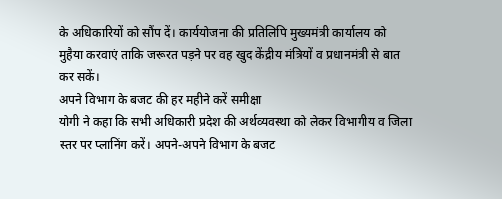के अधिकारियों को सौंप दें। कार्ययोजना की प्रतिलिपि मुख्यमंत्री कार्यालय को मुहैया करवाएं ताकि जरूरत पड़ने पर वह खुद केंद्रीय मंत्रियों व प्रधानमंत्री से बात कर सकें।
अपने विभाग के बजट की हर महीने करें समीक्षा
योगी ने कहा कि सभी अधिकारी प्रदेश की अर्थव्यवस्था को लेकर विभागीय व जिला स्तर पर प्लानिंग करें। अपने-अपने विभाग के बजट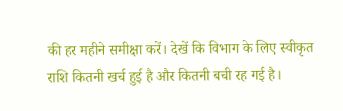की हर महीने समीक्षा करें। देखें कि विभाग के लिए स्वीकृत राशि कितनी खर्च हुई है और कितनी बची रह गई है।